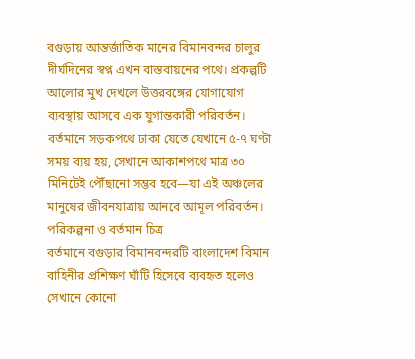বগুড়ায় আন্তর্জাতিক মানের বিমানবন্দর চালুর দীর্ঘদিনের স্বপ্ন এখন বাস্তবায়নের পথে। প্রকল্পটি আলোর মুখ দেখলে উত্তরবঙ্গের যোগাযোগ ব্যবস্থায় আসবে এক যুগান্তকারী পরিবর্তন। বর্তমানে সড়কপথে ঢাকা যেতে যেখানে ৫-৭ ঘণ্টা সময় ব্যয় হয়, সেখানে আকাশপথে মাত্র ৩০ মিনিটেই পৌঁছানো সম্ভব হবে—যা এই অঞ্চলের মানুষের জীবনযাত্রায় আনবে আমূল পরিবর্তন।
পরিকল্পনা ও বর্তমান চিত্র
বর্তমানে বগুড়ার বিমানবন্দরটি বাংলাদেশ বিমান বাহিনীর প্রশিক্ষণ ঘাঁটি হিসেবে ব্যবহৃত হলেও সেখানে কোনো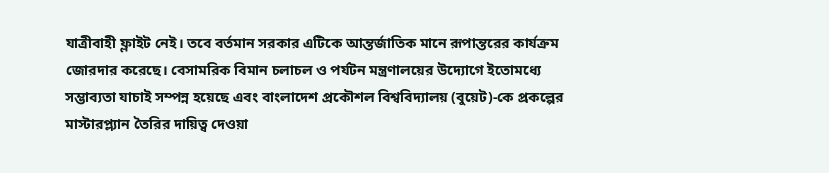যাত্রীবাহী ফ্লাইট নেই। তবে বর্তমান সরকার এটিকে আন্তর্জাতিক মানে রূপান্তরের কার্যক্রম জোরদার করেছে। বেসামরিক বিমান চলাচল ও পর্যটন মন্ত্রণালয়ের উদ্যোগে ইতোমধ্যে সম্ভাব্যতা যাচাই সম্পন্ন হয়েছে এবং বাংলাদেশ প্রকৌশল বিশ্ববিদ্যালয় (বুয়েট)-কে প্রকল্পের মাস্টারপ্ল্যান তৈরির দায়িত্ব দেওয়া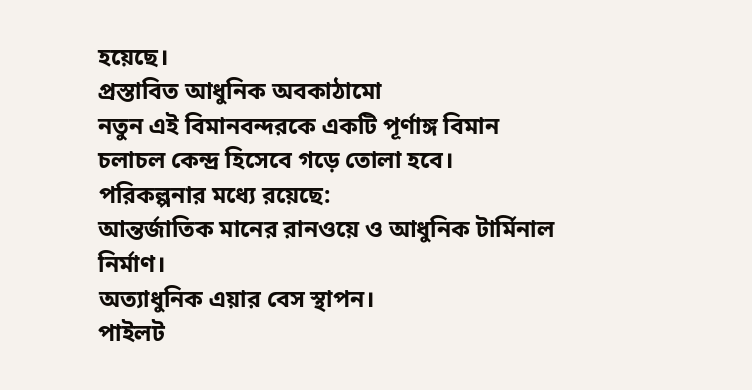হয়েছে।
প্রস্তাবিত আধুনিক অবকাঠামো
নতুন এই বিমানবন্দরকে একটি পূর্ণাঙ্গ বিমান চলাচল কেন্দ্র হিসেবে গড়ে তোলা হবে। পরিকল্পনার মধ্যে রয়েছে:
আন্তর্জাতিক মানের রানওয়ে ও আধুনিক টার্মিনাল নির্মাণ।
অত্যাধুনিক এয়ার বেস স্থাপন।
পাইলট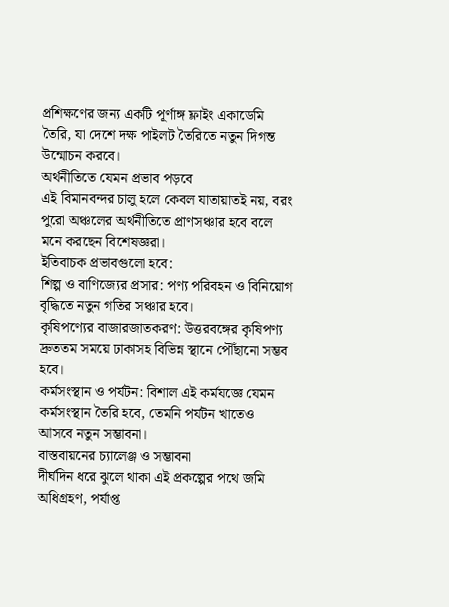প্রশিক্ষণের জন্য একটি পূর্ণাঙ্গ ফ্লাইং একাডেমি তৈরি, যা দেশে দক্ষ পাইলট তৈরিতে নতুন দিগন্ত উন্মোচন করবে।
অর্থনীতিতে যেমন প্রভাব পড়বে
এই বিমানবন্দর চালু হলে কেবল যাতায়াতই নয়, বরং পুরো অঞ্চলের অর্থনীতিতে প্রাণসঞ্চার হবে বলে মনে করছেন বিশেষজ্ঞরা।
ইতিবাচক প্রভাবগুলো হবে:
শিল্প ও বাণিজ্যের প্রসার: পণ্য পরিবহন ও বিনিয়োগ বৃদ্ধিতে নতুন গতির সঞ্চার হবে।
কৃষিপণ্যের বাজারজাতকরণ: উত্তরবঙ্গের কৃষিপণ্য দ্রুততম সময়ে ঢাকাসহ বিভিন্ন স্থানে পৌঁছানো সম্ভব হবে।
কর্মসংস্থান ও পর্যটন: বিশাল এই কর্মযজ্ঞে যেমন কর্মসংস্থান তৈরি হবে, তেমনি পর্যটন খাতেও আসবে নতুন সম্ভাবনা।
বাস্তবায়নের চ্যালেঞ্জ ও সম্ভাবনা
দীর্ঘদিন ধরে ঝুলে থাকা এই প্রকল্পের পথে জমি অধিগ্রহণ, পর্যাপ্ত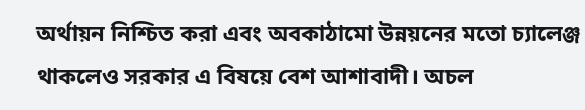অর্থায়ন নিশ্চিত করা এবং অবকাঠামো উন্নয়নের মতো চ্যালেঞ্জ থাকলেও সরকার এ বিষয়ে বেশ আশাবাদী। অচল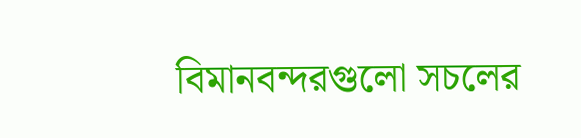বিমানবন্দরগুলো সচলের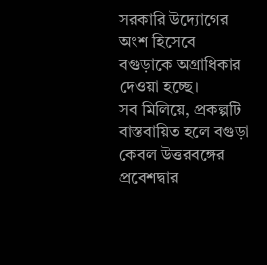সরকারি উদ্যোগের অংশ হিসেবে বগুড়াকে অগ্রাধিকার দেওয়া হচ্ছে।
সব মিলিয়ে, প্রকল্পটি বাস্তবায়িত হলে বগুড়া কেবল উত্তরবঙ্গের প্রবেশদ্বার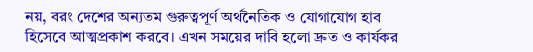নয়, বরং দেশের অন্যতম গুরুত্বপূর্ণ অর্থনৈতিক ও যোগাযোগ হাব হিসেবে আত্মপ্রকাশ করবে। এখন সময়ের দাবি হলো দ্রুত ও কার্যকর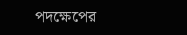পদক্ষেপের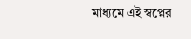মাধ্যমে এই স্বপ্নের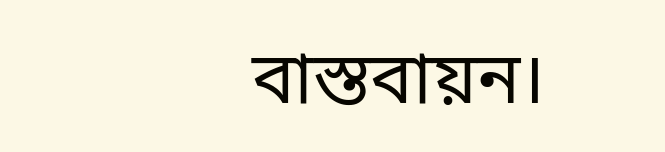বাস্তবায়ন।